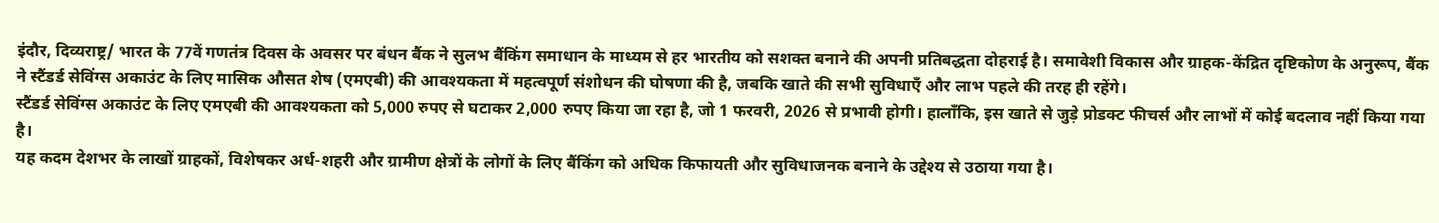इंदौर, दिव्यराष्ट्र/ भारत के 77वें गणतंत्र दिवस के अवसर पर बंधन बैंक ने सुलभ बैंकिंग समाधान के माध्यम से हर भारतीय को सशक्त बनाने की अपनी प्रतिबद्धता दोहराई है। समावेशी विकास और ग्राहक-केंद्रित दृष्टिकोण के अनुरूप, बैंक ने स्टैंडर्ड सेविंग्स अकाउंट के लिए मासिक औसत शेष (एमएबी) की आवश्यकता में महत्वपूर्ण संशोधन की घोषणा की है, जबकि खाते की सभी सुविधाएँ और लाभ पहले की तरह ही रहेंगे।
स्टैंडर्ड सेविंग्स अकाउंट के लिए एमएबी की आवश्यकता को 5,000 रुपए से घटाकर 2,000 रुपए किया जा रहा है, जो 1 फरवरी, 2026 से प्रभावी होगी। हालाँकि, इस खाते से जुड़े प्रोडक्ट फीचर्स और लाभों में कोई बदलाव नहीं किया गया है।
यह कदम देशभर के लाखों ग्राहकों, विशेषकर अर्ध-शहरी और ग्रामीण क्षेत्रों के लोगों के लिए बैंकिंग को अधिक किफायती और सुविधाजनक बनाने के उद्देश्य से उठाया गया है।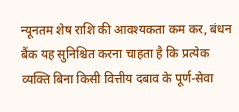न्यूनतम शेष राशि की आवश्यकता कम कर, बंधन बैंक यह सुनिश्चित करना चाहता है कि प्रत्येक व्यक्ति बिना किसी वित्तीय दबाव के पूर्ण-सेवा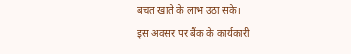बचत खाते के लाभ उठा सके।
इस अवसर पर बैंक के कार्यकारी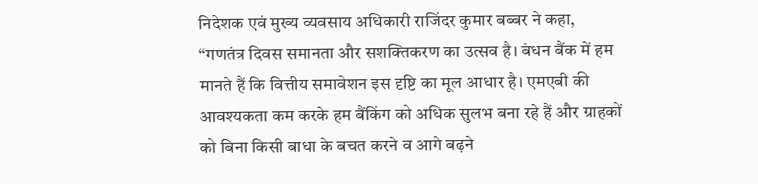निदेशक एवं मुख्य व्यवसाय अधिकारी राजिंदर कुमार बब्बर ने कहा, “गणतंत्र दिवस समानता और सशक्तिकरण का उत्सव है। बंधन बैंक में हम मानते हैं कि वित्तीय समावेशन इस दृष्टि का मूल आधार है। एमएबी की आवश्यकता कम करके हम बैंकिंग को अधिक सुलभ बना रहे हैं और ग्राहकों को बिना किसी बाधा के बचत करने व आगे बढ़ने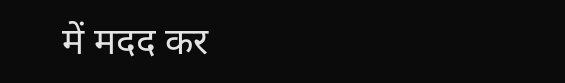में मदद कर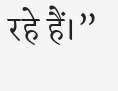रहे हैं।”